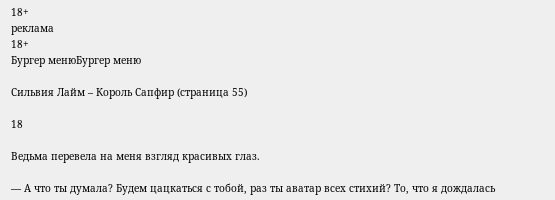18+
реклама
18+
Бургер менюБургер меню

Сильвия Лайм – Король Сапфир (страница 55)

18

Ведьма перевела на меня взгляд красивых глаз.

— А что ты думала? Будем цацкаться с тобой, раз ты аватар всех стихий? То, что я дождалась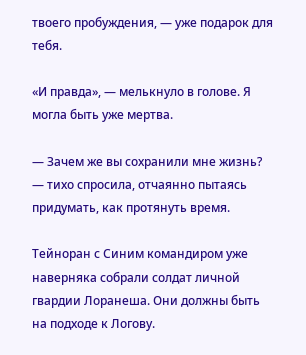твоего пробуждения, — уже подарок для тебя.

«И правда», — мелькнуло в голове. Я могла быть уже мертва.

— Зачем же вы сохранили мне жизнь? — тихо спросила, отчаянно пытаясь придумать, как протянуть время.

Тейноран с Синим командиром уже наверняка собрали солдат личной гвардии Лоранеша. Они должны быть на подходе к Логову.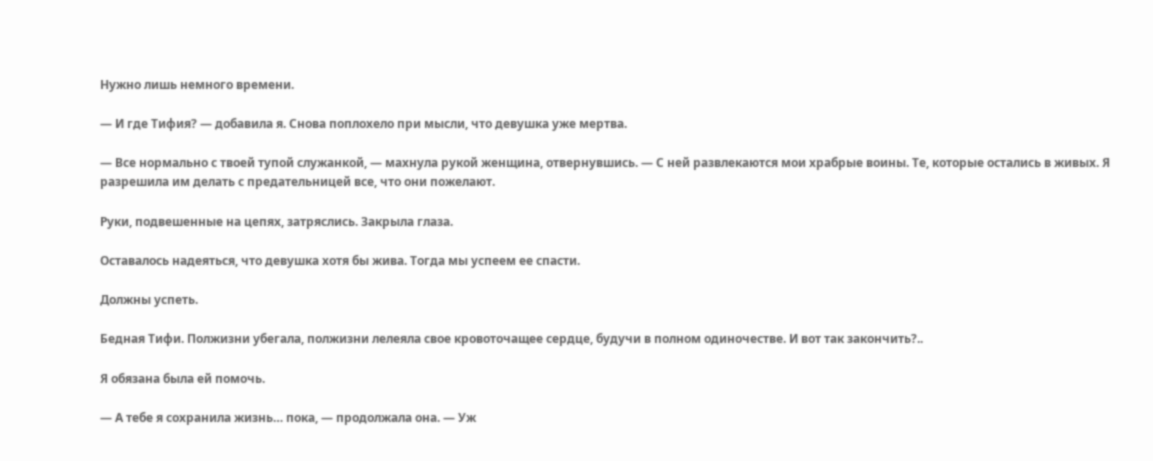Нужно лишь немного времени.

— И где Тифия? — добавила я. Снова поплохело при мысли, что девушка уже мертва.

— Все нормально с твоей тупой служанкой, — махнула рукой женщина, отвернувшись. — С ней развлекаются мои храбрые воины. Те, которые остались в живых. Я разрешила им делать с предательницей все, что они пожелают.

Руки, подвешенные на цепях, затряслись. Закрыла глаза.

Оставалось надеяться, что девушка хотя бы жива. Тогда мы успеем ее спасти.

Должны успеть.

Бедная Тифи. Полжизни убегала, полжизни лелеяла свое кровоточащее сердце, будучи в полном одиночестве. И вот так закончить?..

Я обязана была ей помочь.

— А тебе я сохранила жизнь… пока, — продолжала она. — Уж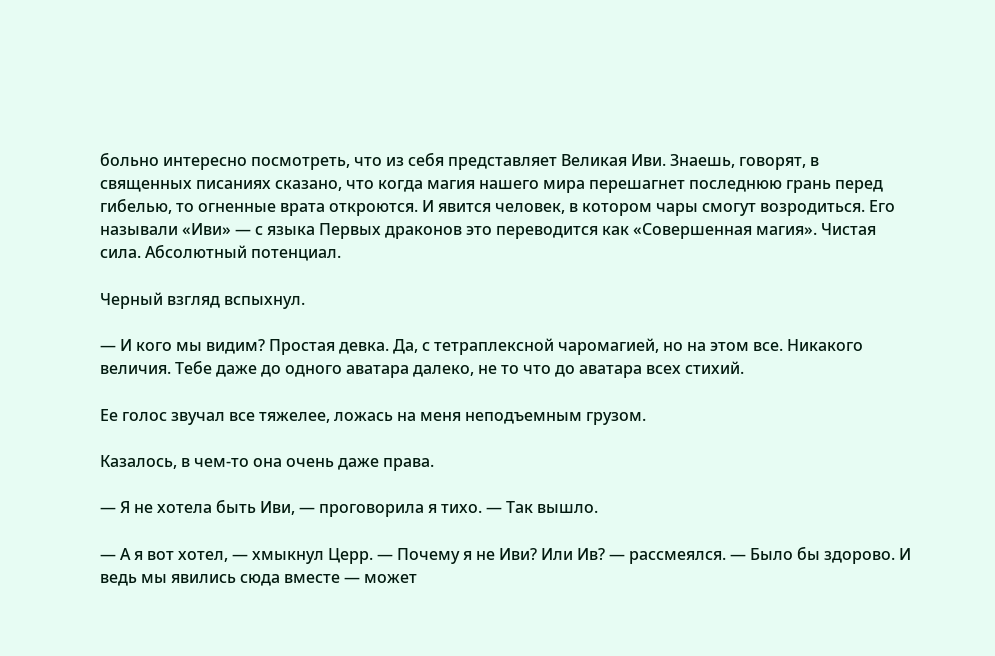больно интересно посмотреть, что из себя представляет Великая Иви. Знаешь, говорят, в священных писаниях сказано, что когда магия нашего мира перешагнет последнюю грань перед гибелью, то огненные врата откроются. И явится человек, в котором чары смогут возродиться. Его называли «Иви» — с языка Первых драконов это переводится как «Совершенная магия». Чистая сила. Абсолютный потенциал.

Черный взгляд вспыхнул.

— И кого мы видим? Простая девка. Да, с тетраплексной чаромагией, но на этом все. Никакого величия. Тебе даже до одного аватара далеко, не то что до аватара всех стихий.

Ее голос звучал все тяжелее, ложась на меня неподъемным грузом.

Казалось, в чем-то она очень даже права.

— Я не хотела быть Иви, — проговорила я тихо. — Так вышло.

— А я вот хотел, — хмыкнул Церр. — Почему я не Иви? Или Ив? — рассмеялся. — Было бы здорово. И ведь мы явились сюда вместе — может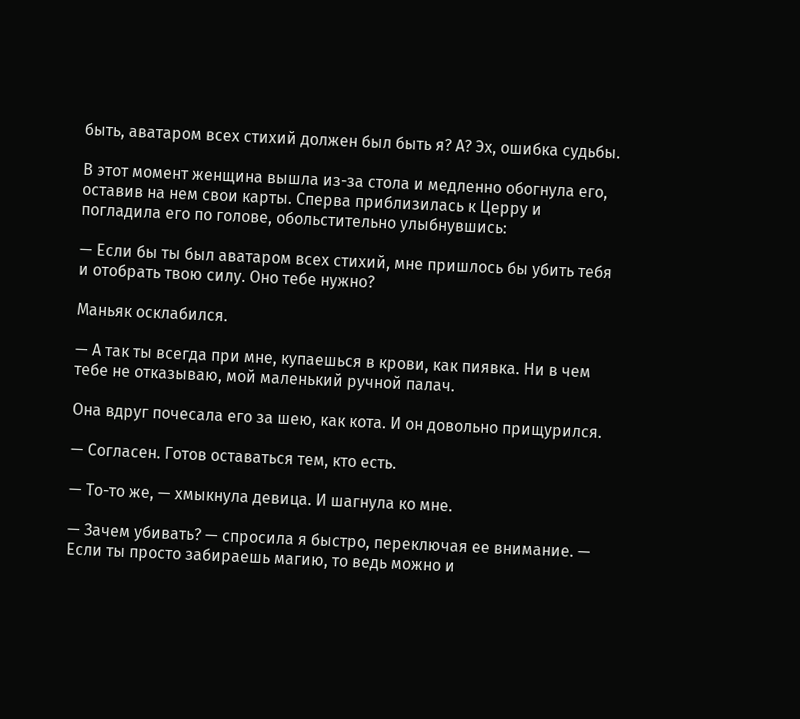быть, аватаром всех стихий должен был быть я? А? Эх, ошибка судьбы.

В этот момент женщина вышла из-за стола и медленно обогнула его, оставив на нем свои карты. Сперва приблизилась к Церру и погладила его по голове, обольстительно улыбнувшись:

— Если бы ты был аватаром всех стихий, мне пришлось бы убить тебя и отобрать твою силу. Оно тебе нужно?

Маньяк осклабился.

— А так ты всегда при мне, купаешься в крови, как пиявка. Ни в чем тебе не отказываю, мой маленький ручной палач.

Она вдруг почесала его за шею, как кота. И он довольно прищурился.

— Согласен. Готов оставаться тем, кто есть.

— То-то же, — хмыкнула девица. И шагнула ко мне.

— Зачем убивать? — спросила я быстро, переключая ее внимание. — Если ты просто забираешь магию, то ведь можно и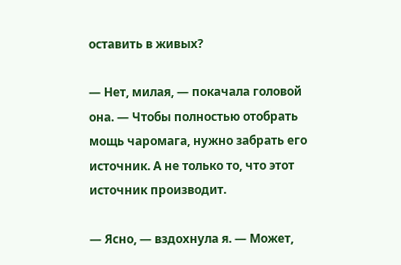оставить в живых?

— Нет, милая, — покачала головой она. — Чтобы полностью отобрать мощь чаромага, нужно забрать его источник. А не только то, что этот источник производит.

— Ясно, — вздохнула я. — Может,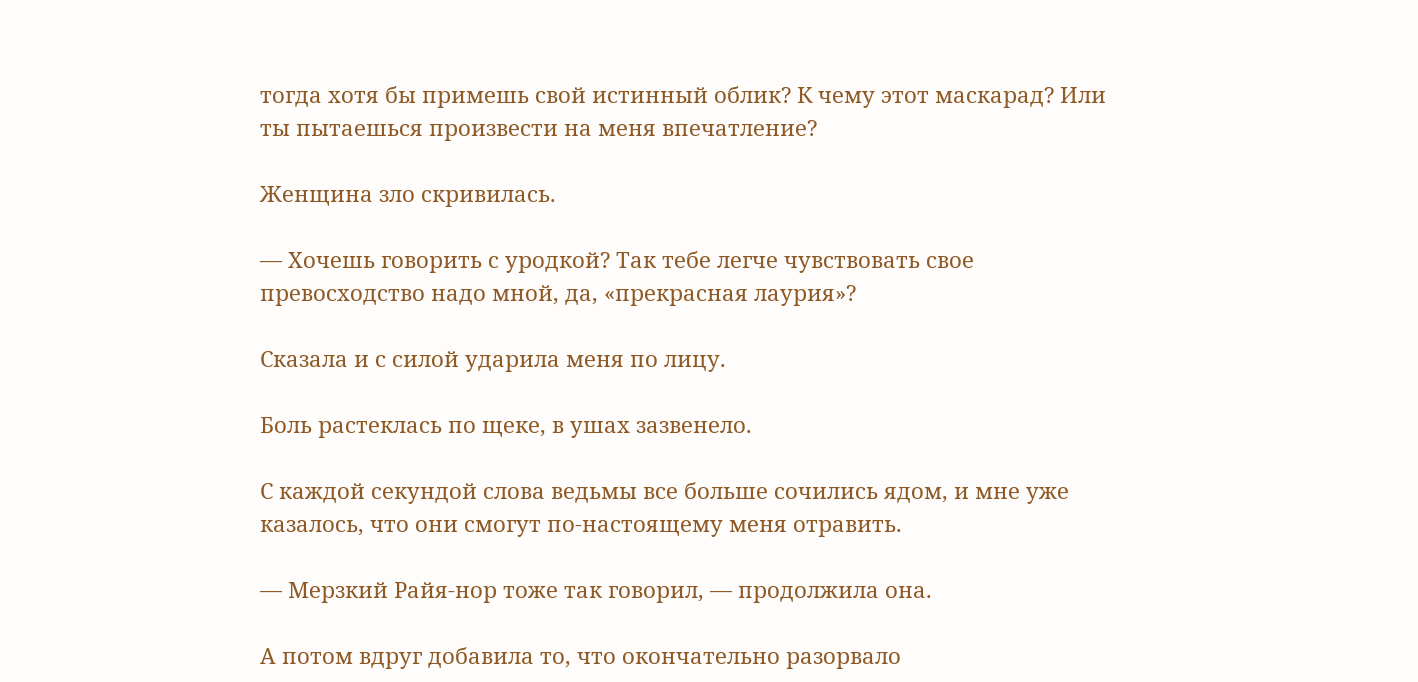тогда хотя бы примешь свой истинный облик? К чему этот маскарад? Или ты пытаешься произвести на меня впечатление?

Женщина зло скривилась.

— Хочешь говорить с уродкой? Так тебе легче чувствовать свое превосходство надо мной, да, «прекрасная лаурия»?

Сказала и с силой ударила меня по лицу.

Боль растеклась по щеке, в ушах зазвенело.

С каждой секундой слова ведьмы все больше сочились ядом, и мне уже казалось, что они смогут по-настоящему меня отравить.

— Мерзкий Райя-нор тоже так говорил, — продолжила она.

А потом вдруг добавила то, что окончательно разорвало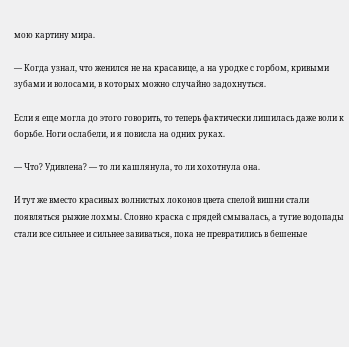мою картину мира.

— Когда узнал, что женился не на красавице, а на уродке с горбом, кривыми зубами и волосами, в которых можно случайно задохнуться.

Если я еще могла до этого говорить, то теперь фактически лишилась даже воли к борьбе. Ноги ослабели, и я повисла на одних руках.

— Что? Удивлена? — то ли кашлянула, то ли хохотнула она.

И тут же вместо красивых волнистых локонов цвета спелой вишни стали появляться рыжие лохмы. Словно краска с прядей смывалась, а тугие водопады стали все сильнее и сильнее завиваться, пока не превратились в бешеные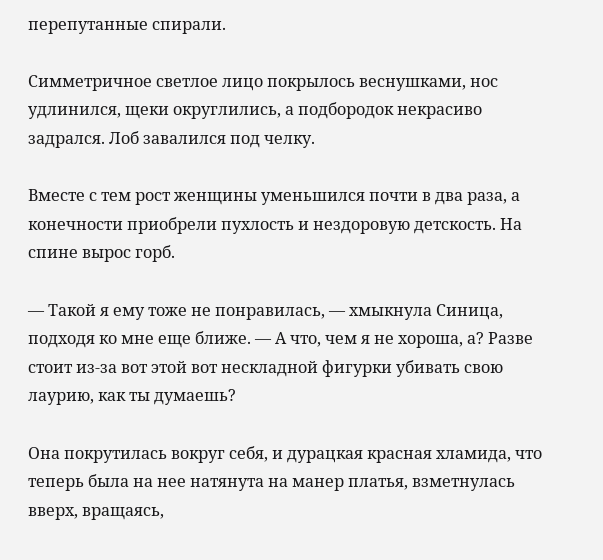перепутанные спирали.

Симметричное светлое лицо покрылось веснушками, нос удлинился, щеки округлились, а подбородок некрасиво задрался. Лоб завалился под челку.

Вместе с тем рост женщины уменьшился почти в два раза, а конечности приобрели пухлость и нездоровую детскость. На спине вырос горб.

— Такой я ему тоже не понравилась, — хмыкнула Синица, подходя ко мне еще ближе. — А что, чем я не хороша, а? Разве стоит из-за вот этой вот нескладной фигурки убивать свою лаурию, как ты думаешь?

Она покрутилась вокруг себя, и дурацкая красная хламида, что теперь была на нее натянута на манер платья, взметнулась вверх, вращаясь,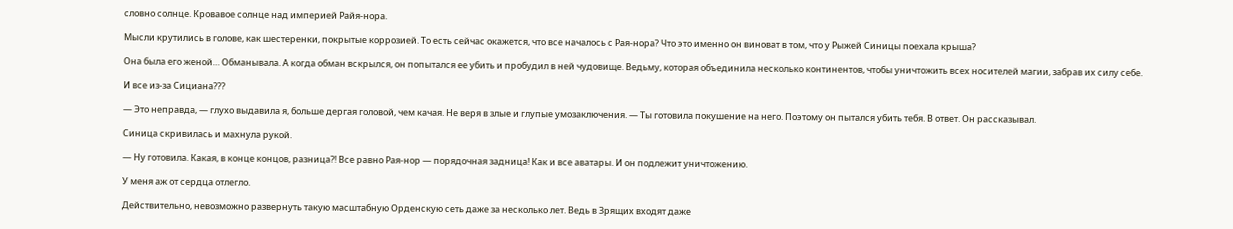словно солнце. Кровавое солнце над империей Райя-нора.

Мысли крутились в голове, как шестеренки, покрытые коррозией. То есть сейчас окажется, что все началось с Рая-нора? Что это именно он виноват в том, что у Рыжей Синицы поехала крыша?

Она была его женой… Обманывала. А когда обман вскрылся, он попытался ее убить и пробудил в ней чудовище. Ведьму, которая объединила несколько континентов, чтобы уничтожить всех носителей магии, забрав их силу себе.

И все из-за Сициана???

— Это неправда, — глухо выдавила я, больше дергая головой, чем качая. Не веря в злые и глупые умозаключения. — Ты готовила покушение на него. Поэтому он пытался убить тебя. В ответ. Он рассказывал.

Синица скривилась и махнула рукой.

— Ну готовила. Какая, в конце концов, разница⁈ Все равно Рая-нор — порядочная задница! Как и все аватары. И он подлежит уничтожению.

У меня аж от сердца отлегло.

Действительно, невозможно развернуть такую масштабную Орденскую сеть даже за несколько лет. Ведь в Зрящих входят даже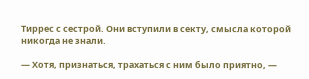Тиррес с сестрой. Они вступили в секту, смысла которой никогда не знали.

— Хотя, признаться, трахаться с ним было приятно, —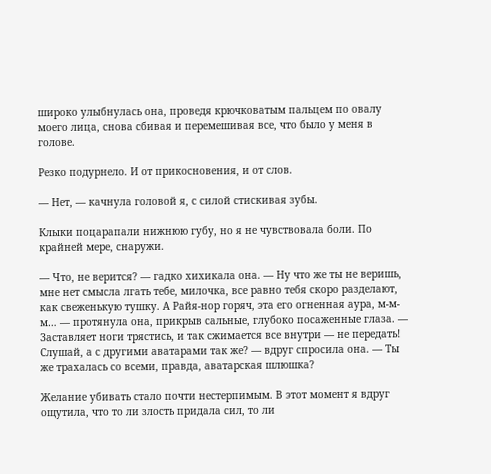широко улыбнулась она, проведя крючковатым пальцем по овалу моего лица, снова сбивая и перемешивая все, что было у меня в голове.

Резко подурнело. И от прикосновения, и от слов.

— Нет, — качнула головой я, с силой стискивая зубы.

Клыки поцарапали нижнюю губу, но я не чувствовала боли. По крайней мере, снаружи.

— Что, не верится? — гадко хихикала она. — Ну что же ты не веришь, мне нет смысла лгать тебе, милочка, все равно тебя скоро разделают, как свеженькую тушку. А Райя-нор горяч, эта его огненная аура, м-м-м… — протянула она, прикрыв сальные, глубоко посаженные глаза. — Заставляет ноги трястись, и так сжимается все внутри — не передать! Слушай, а с другими аватарами так же? — вдруг спросила она. — Ты же трахалась со всеми, правда, аватарская шлюшка?

Желание убивать стало почти нестерпимым. В этот момент я вдруг ощутила, что то ли злость придала сил, то ли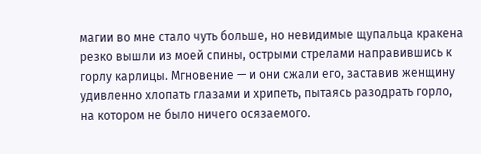магии во мне стало чуть больше, но невидимые щупальца кракена резко вышли из моей спины, острыми стрелами направившись к горлу карлицы. Мгновение — и они сжали его, заставив женщину удивленно хлопать глазами и хрипеть, пытаясь разодрать горло, на котором не было ничего осязаемого.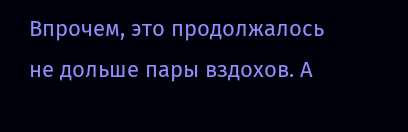Впрочем, это продолжалось не дольше пары вздохов. А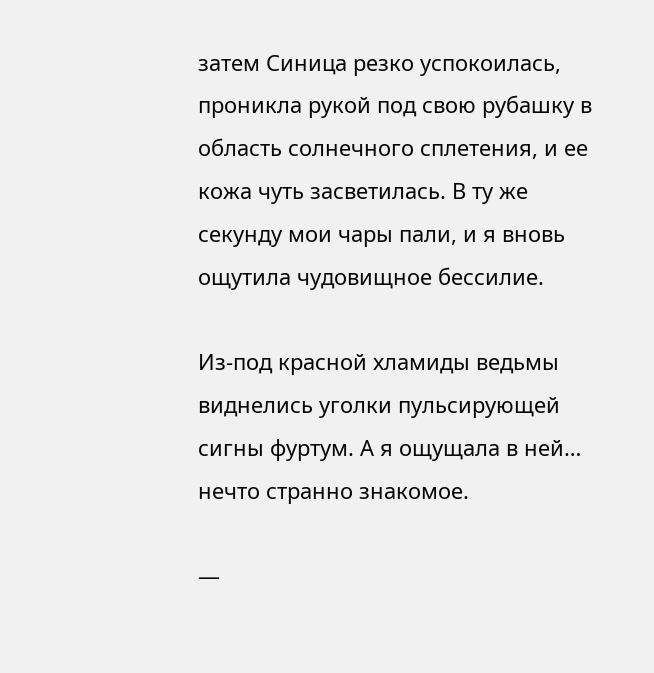затем Синица резко успокоилась, проникла рукой под свою рубашку в область солнечного сплетения, и ее кожа чуть засветилась. В ту же секунду мои чары пали, и я вновь ощутила чудовищное бессилие.

Из-под красной хламиды ведьмы виднелись уголки пульсирующей сигны фуртум. А я ощущала в ней… нечто странно знакомое.

—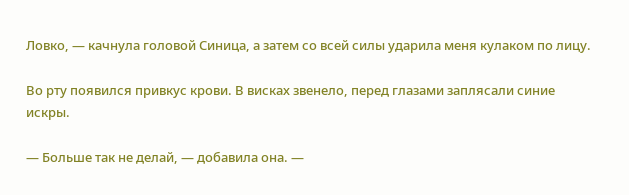Ловко, — качнула головой Синица, а затем со всей силы ударила меня кулаком по лицу.

Во рту появился привкус крови. В висках звенело, перед глазами заплясали синие искры.

— Больше так не делай, — добавила она. —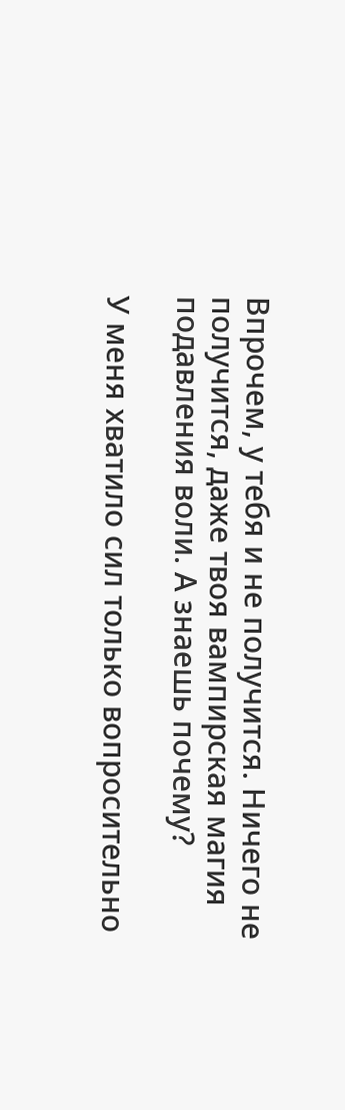Впрочем, у тебя и не получится. Ничего не получится, даже твоя вампирская магия подавления воли. А знаешь почему?

У меня хватило сил только вопросительно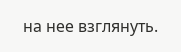на нее взглянуть.